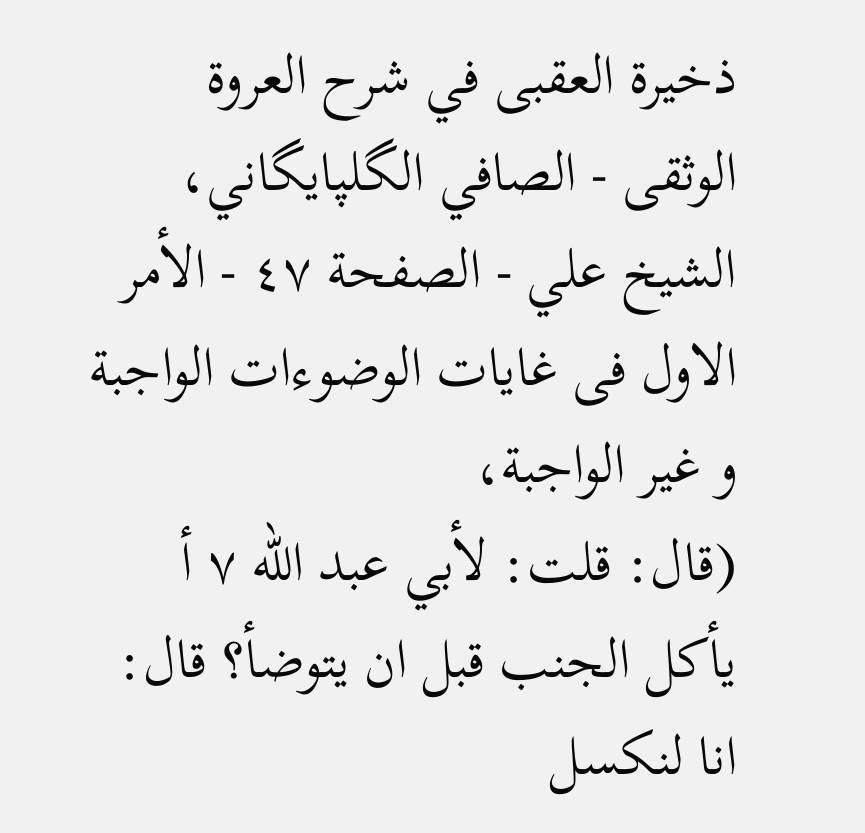ذخيرة العقبى في شرح العروة الوثقى - الصافي الگلپايگاني، الشيخ علي - الصفحة ٤٧ - الأمر الاول فى غايات الوضوءات الواجبة و غير الواجبة،
(قال: قلت: لأبي عبد اللّه ٧ أ يأكل الجنب قبل ان يتوضأ؟ قال: انا لنكسل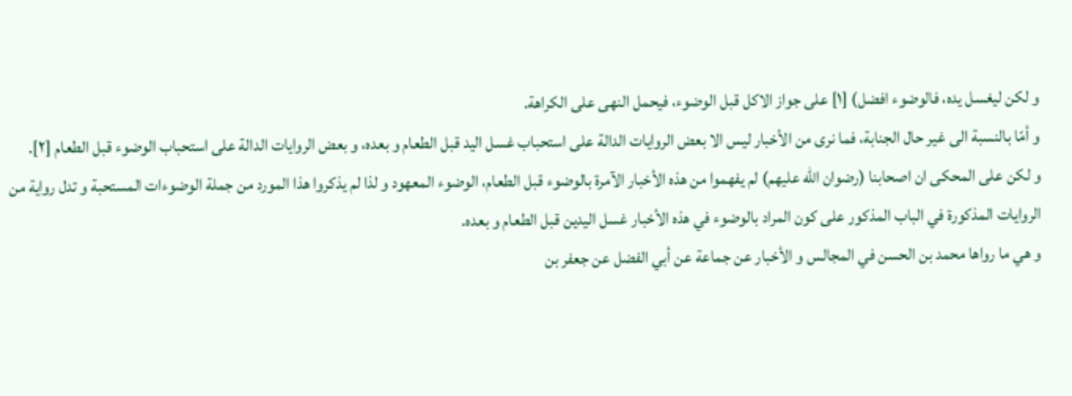و لكن ليغسل يده، فالوضوء افضل) [١] على جواز الاكل قبل الوضوء، فيحمل النهى على الكراهة.
و أمّا بالنسبة الى غير حال الجنابة، فما نرى من الأخبار ليس الا بعض الروايات الدالة على استحباب غسل اليد قبل الطعام و بعده، و بعض الروايات الدالة على استحباب الوضوء قبل الطعام [٢].
و لكن على المحكى ان اصحابنا (رضوان اللّه عليهم) لم يفهموا من هذه الأخبار الآمرة بالوضوء قبل الطعام، الوضوء المعهود و لذا لم يذكروا هذا المورد من جملة الوضوءات المستحبة و تدل رواية من الروايات المذكورة في الباب المذكور على كون المراد بالوضوء في هذه الأخبار غسل اليدين قبل الطعام و بعده.
و هي ما رواها محمد بن الحسن في المجالس و الأخبار عن جماعة عن أبي الفضل عن جعفر بن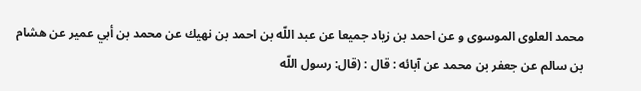محمد العلوى الموسوى و عن احمد بن زياد جميعا عن عبد اللّه بن احمد بن نهيك عن محمد بن أبي عمير عن هشام بن سالم عن جعفر بن محمد عن آبائه : قال : (قال: رسول اللّه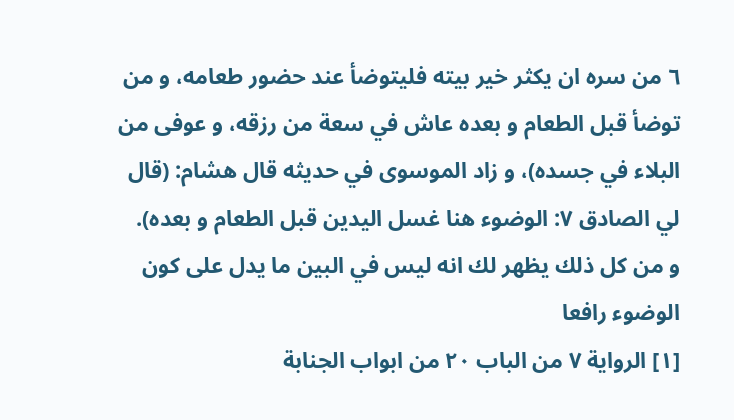٦ من سره ان يكثر خير بيته فليتوضأ عند حضور طعامه، و من توضأ قبل الطعام و بعده عاش في سعة من رزقه، و عوفى من البلاء في جسده)، و زاد الموسوى في حديثه قال هشام: (قال لي الصادق ٧: الوضوء هنا غسل اليدين قبل الطعام و بعده).
و من كل ذلك يظهر لك انه ليس في البين ما يدل على كون الوضوء رافعا
[١] الرواية ٧ من الباب ٢٠ من ابواب الجنابة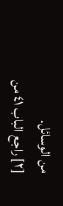من الوسائل.
[٢] راجع الباب ٤١ من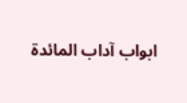ابواب آداب المائدة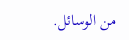من الوسائل.